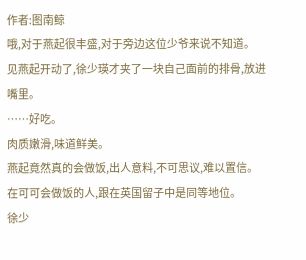作者:图南鲸
哦,对于燕起很丰盛,对于旁边这位少爷来说不知道。
见燕起开动了,徐少瑛才夹了一块自己面前的排骨,放进嘴里。
……好吃。
肉质嫩滑,味道鲜美。
燕起竟然真的会做饭,出人意料,不可思议,难以置信。
在可可会做饭的人,跟在英国留子中是同等地位。
徐少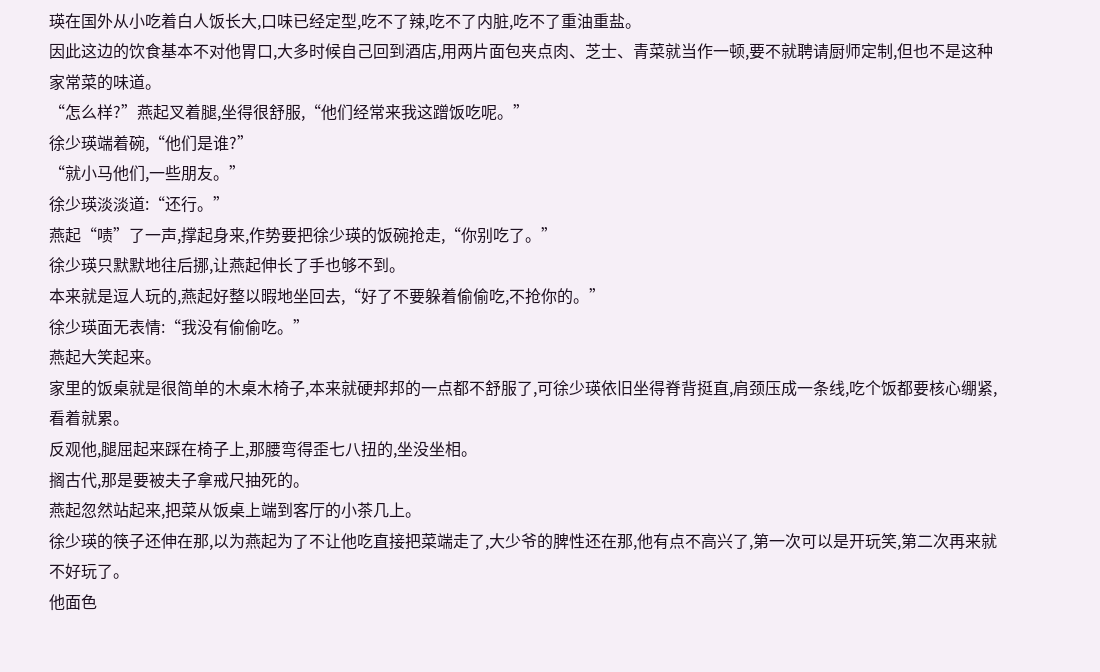瑛在国外从小吃着白人饭长大,口味已经定型,吃不了辣,吃不了内脏,吃不了重油重盐。
因此这边的饮食基本不对他胃口,大多时候自己回到酒店,用两片面包夹点肉、芝士、青菜就当作一顿,要不就聘请厨师定制,但也不是这种家常菜的味道。
“怎么样?”燕起叉着腿,坐得很舒服,“他们经常来我这蹭饭吃呢。”
徐少瑛端着碗,“他们是谁?”
“就小马他们,一些朋友。”
徐少瑛淡淡道:“还行。”
燕起“啧”了一声,撑起身来,作势要把徐少瑛的饭碗抢走,“你别吃了。”
徐少瑛只默默地往后挪,让燕起伸长了手也够不到。
本来就是逗人玩的,燕起好整以暇地坐回去,“好了不要躲着偷偷吃,不抢你的。”
徐少瑛面无表情:“我没有偷偷吃。”
燕起大笑起来。
家里的饭桌就是很简单的木桌木椅子,本来就硬邦邦的一点都不舒服了,可徐少瑛依旧坐得脊背挺直,肩颈压成一条线,吃个饭都要核心绷紧,看着就累。
反观他,腿屈起来踩在椅子上,那腰弯得歪七八扭的,坐没坐相。
搁古代,那是要被夫子拿戒尺抽死的。
燕起忽然站起来,把菜从饭桌上端到客厅的小茶几上。
徐少瑛的筷子还伸在那,以为燕起为了不让他吃直接把菜端走了,大少爷的脾性还在那,他有点不高兴了,第一次可以是开玩笑,第二次再来就不好玩了。
他面色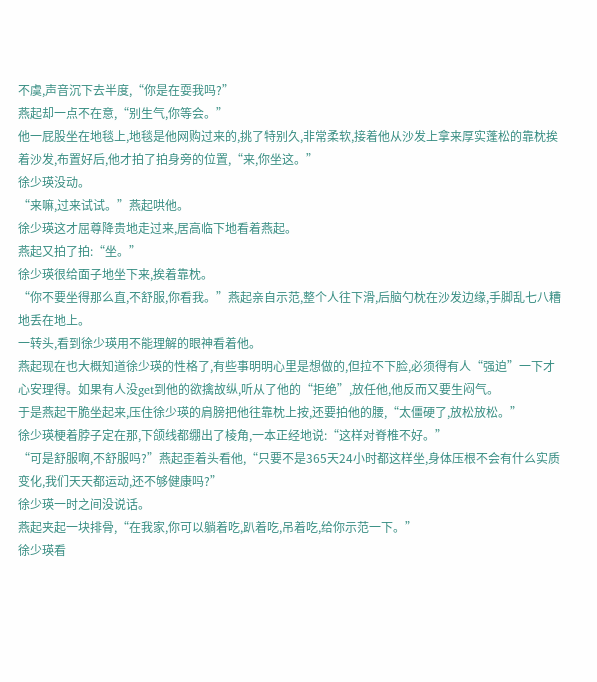不虞,声音沉下去半度,“你是在耍我吗?”
燕起却一点不在意,“别生气,你等会。”
他一屁股坐在地毯上,地毯是他网购过来的,挑了特别久,非常柔软,接着他从沙发上拿来厚实蓬松的靠枕挨着沙发,布置好后,他才拍了拍身旁的位置,“来,你坐这。”
徐少瑛没动。
“来嘛,过来试试。”燕起哄他。
徐少瑛这才屈尊降贵地走过来,居高临下地看着燕起。
燕起又拍了拍:“坐。”
徐少瑛很给面子地坐下来,挨着靠枕。
“你不要坐得那么直,不舒服,你看我。”燕起亲自示范,整个人往下滑,后脑勺枕在沙发边缘,手脚乱七八糟地丢在地上。
一转头,看到徐少瑛用不能理解的眼神看着他。
燕起现在也大概知道徐少瑛的性格了,有些事明明心里是想做的,但拉不下脸,必须得有人“强迫”一下才心安理得。如果有人没get到他的欲擒故纵,听从了他的“拒绝”,放任他,他反而又要生闷气。
于是燕起干脆坐起来,压住徐少瑛的肩膀把他往靠枕上按,还要拍他的腰,“太僵硬了,放松放松。”
徐少瑛梗着脖子定在那,下颌线都绷出了棱角,一本正经地说:“这样对脊椎不好。”
“可是舒服啊,不舒服吗?”燕起歪着头看他,“只要不是365天24小时都这样坐,身体压根不会有什么实质变化,我们天天都运动,还不够健康吗?”
徐少瑛一时之间没说话。
燕起夹起一块排骨,“在我家,你可以躺着吃,趴着吃,吊着吃,给你示范一下。”
徐少瑛看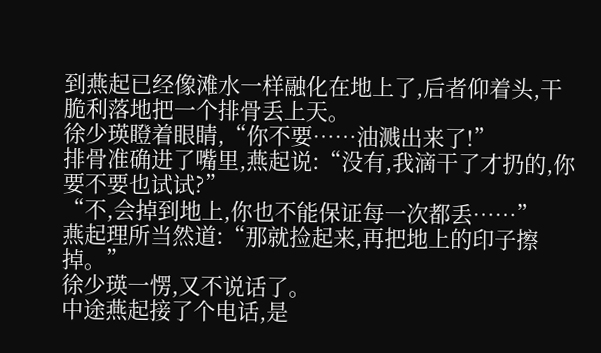到燕起已经像滩水一样融化在地上了,后者仰着头,干脆利落地把一个排骨丢上天。
徐少瑛瞪着眼睛,“你不要……油溅出来了!”
排骨准确进了嘴里,燕起说:“没有,我滴干了才扔的,你要不要也试试?”
“不,会掉到地上,你也不能保证每一次都丢……”
燕起理所当然道:“那就捡起来,再把地上的印子擦掉。”
徐少瑛一愣,又不说话了。
中途燕起接了个电话,是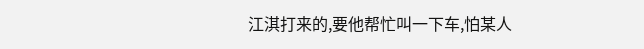江淇打来的,要他帮忙叫一下车,怕某人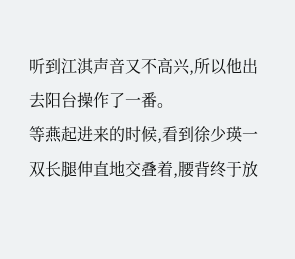听到江淇声音又不高兴,所以他出去阳台操作了一番。
等燕起进来的时候,看到徐少瑛一双长腿伸直地交叠着,腰背终于放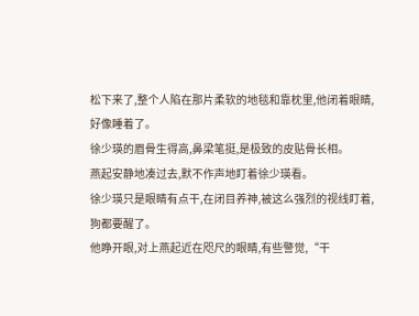松下来了,整个人陷在那片柔软的地毯和靠枕里,他闭着眼睛,好像睡着了。
徐少瑛的眉骨生得高,鼻梁笔挺,是极致的皮贴骨长相。
燕起安静地凑过去,默不作声地盯着徐少瑛看。
徐少瑛只是眼睛有点干,在闭目养神,被这么强烈的视线盯着,狗都要醒了。
他睁开眼,对上燕起近在咫尺的眼睛,有些警觉,“干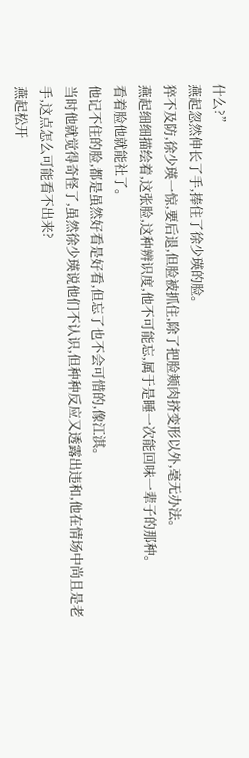什么?”
燕起忽然伸长了手,捧住了徐少瑛的脸。
猝不及防,徐少瑛一惊,要后退,但脸被抓住,除了把脸颊肉挤变形以外,毫无办法。
燕起细细描绘着,这张脸,这种辨识度,他不可能忘,属于是睡一次能回味一辈子的那种。
看着脸他就能社了。
他记不住的脸,都是虽然好看是好看,但忘了也不会可惜的,像江淇。
当时他就觉得奇怪了,虽然徐少瑛说他们不认识,但种种反应又透露出违和,他在情场中尚且是老手,这点怎么可能看不出来?
燕起松开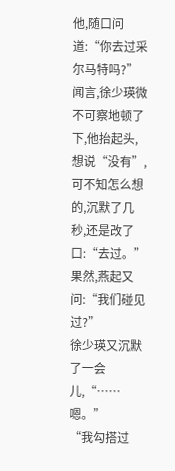他,随口问道:“你去过采尔马特吗?”
闻言,徐少瑛微不可察地顿了下,他抬起头,想说“没有”,可不知怎么想的,沉默了几秒,还是改了口:“去过。”
果然,燕起又问:“我们碰见过?”
徐少瑛又沉默了一会儿,“……嗯。”
“我勾搭过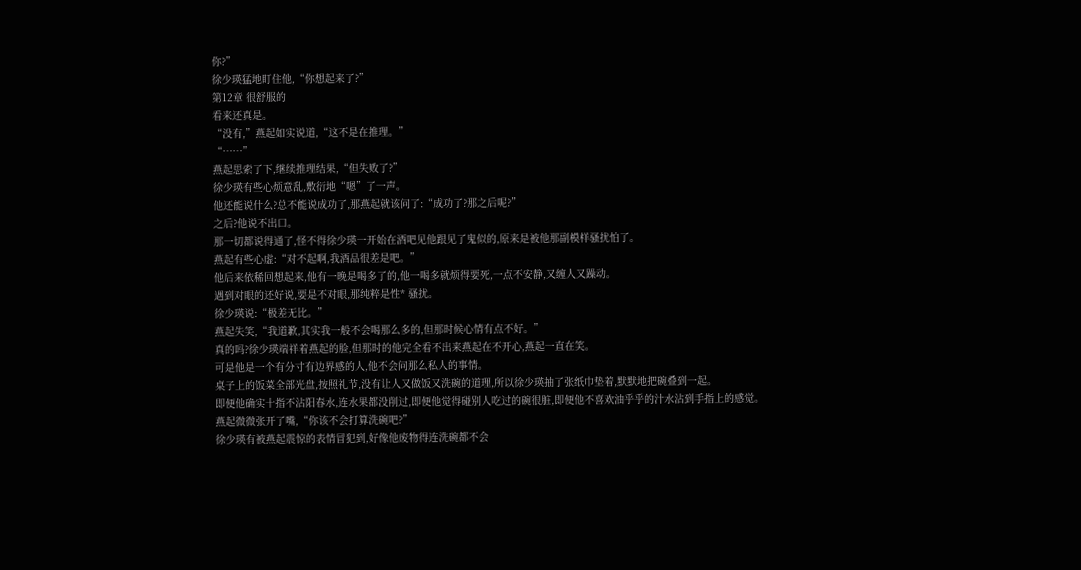你?”
徐少瑛猛地盯住他,“你想起来了?”
第12章 很舒服的
看来还真是。
“没有,”燕起如实说道,“这不是在推理。”
“……”
燕起思索了下,继续推理结果,“但失败了?”
徐少瑛有些心烦意乱,敷衍地“嗯”了一声。
他还能说什么?总不能说成功了,那燕起就该问了:“成功了?那之后呢?”
之后?他说不出口。
那一切都说得通了,怪不得徐少瑛一开始在酒吧见他跟见了鬼似的,原来是被他那副模样骚扰怕了。
燕起有些心虚:“对不起啊,我酒品很差是吧。”
他后来依稀回想起来,他有一晚是喝多了的,他一喝多就烦得要死,一点不安静,又缠人又躁动。
遇到对眼的还好说,要是不对眼,那纯粹是性* 骚扰。
徐少瑛说:“极差无比。”
燕起失笑,“我道歉,其实我一般不会喝那么多的,但那时候心情有点不好。”
真的吗?徐少瑛端祥着燕起的脸,但那时的他完全看不出来燕起在不开心,燕起一直在笑。
可是他是一个有分寸有边界感的人,他不会问那么私人的事情。
桌子上的饭菜全部光盘,按照礼节,没有让人又做饭又洗碗的道理,所以徐少瑛抽了张纸巾垫着,默默地把碗叠到一起。
即便他确实十指不沾阳春水,连水果都没削过,即便他觉得碰别人吃过的碗很脏,即便他不喜欢油乎乎的汁水沾到手指上的感觉。
燕起微微张开了嘴,“你该不会打算洗碗吧?”
徐少瑛有被燕起震惊的表情冒犯到,好像他废物得连洗碗都不会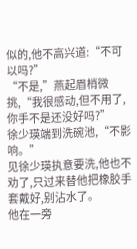似的,他不高兴道:“不可以吗?”
“不是,”燕起眉梢微挑,“我很感动,但不用了,你手不是还没好吗?”
徐少瑛端到洗碗池,“不影响。”
见徐少瑛执意要洗,他也不劝了,只过来替他把橡胶手套戴好,别沾水了。
他在一旁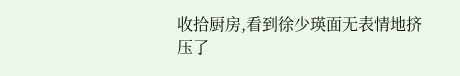收拾厨房,看到徐少瑛面无表情地挤压了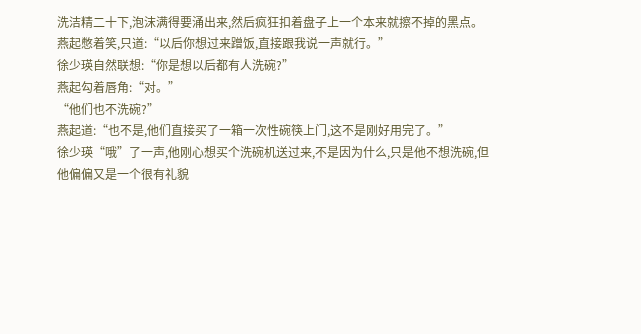洗洁精二十下,泡沫满得要涌出来,然后疯狂扣着盘子上一个本来就擦不掉的黑点。
燕起憋着笑,只道:“以后你想过来蹭饭,直接跟我说一声就行。”
徐少瑛自然联想:“你是想以后都有人洗碗?”
燕起勾着唇角:“对。”
“他们也不洗碗?”
燕起道:“也不是,他们直接买了一箱一次性碗筷上门,这不是刚好用完了。”
徐少瑛“哦”了一声,他刚心想买个洗碗机送过来,不是因为什么,只是他不想洗碗,但他偏偏又是一个很有礼貌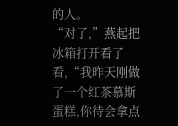的人。
“对了,”燕起把冰箱打开看了看,“我昨天刚做了一个红茶慕斯蛋糕,你待会拿点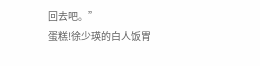回去吧。”
蛋糕!徐少瑛的白人饭胃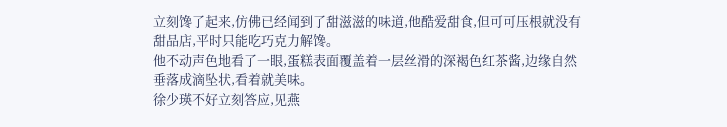立刻馋了起来,仿佛已经闻到了甜滋滋的味道,他酷爱甜食,但可可压根就没有甜品店,平时只能吃巧克力解馋。
他不动声色地看了一眼,蛋糕表面覆盖着一层丝滑的深褐色红茶酱,边缘自然垂落成滴坠状,看着就美味。
徐少瑛不好立刻答应,见燕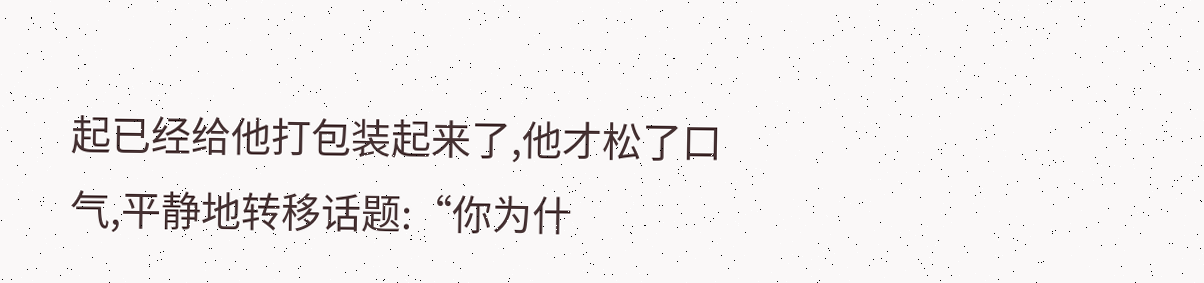起已经给他打包装起来了,他才松了口气,平静地转移话题:“你为什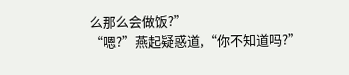么那么会做饭?”
“嗯?”燕起疑惑道,“你不知道吗?”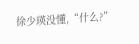徐少瑛没懂,“什么?”